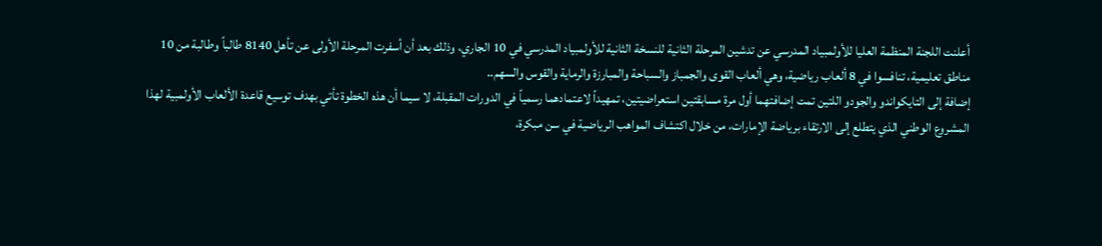أعلنت اللجنة المنظمة العليا للأولمبياد المدرسي عن تدشين المرحلة الثانية للنسخة الثانية للأولمبياد المدرسي في 10 الجاري، وذلك بعد أن أسفرت المرحلة الأولى عن تأهل 8140 طالباً وطالبة من 10 مناطق تعليمية، تنافسوا في 8 ألعاب رياضية، وهي ألعاب القوى والجمباز والسباحة والمبارزة والرماية والقوس والسهم..
إضافة إلى التايكواندو والجودو اللتين تمت إضافتهما أول مرة مسابقتين استعراضيتين، تمهيداً لاعتمادهما رسمياً في الدورات المقبلة، لا سيما أن هذه الخطوة تأتي بهدف توسيع قاعدة الألعاب الأولمبية لهذا المشروع الوطني الذي يتطلع إلى الارتقاء برياضة الإمارات، من خلال اكتشاف المواهب الرياضية في سن مبكرة،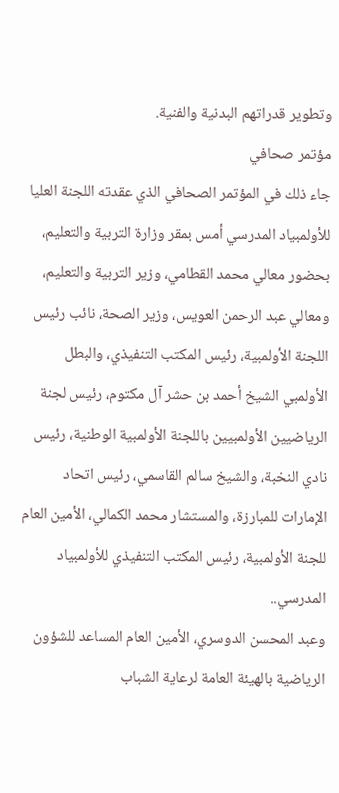وتطوير قدراتهم البدنية والفنية.
مؤتمر صحافي
جاء ذلك في المؤتمر الصحافي الذي عقدته اللجنة العليا للأولمبياد المدرسي أمس بمقر وزارة التربية والتعليم، بحضور معالي محمد القطامي، وزير التربية والتعليم، ومعالي عبد الرحمن العويس، وزير الصحة، نائب رئيس اللجنة الأولمبية، رئيس المكتب التنفيذي، والبطل الأولمبي الشيخ أحمد بن حشر آل مكتوم، رئيس لجنة الرياضيين الأولمبيين باللجنة الأولمبية الوطنية، رئيس نادي النخبة، والشيخ سالم القاسمي، رئيس اتحاد الإمارات للمبارزة، والمستشار محمد الكمالي، الأمين العام للجنة الأولمبية، رئيس المكتب التنفيذي للأولمبياد المدرسي..
وعبد المحسن الدوسري، الأمين العام المساعد للشؤون الرياضية بالهيئة العامة لرعاية الشباب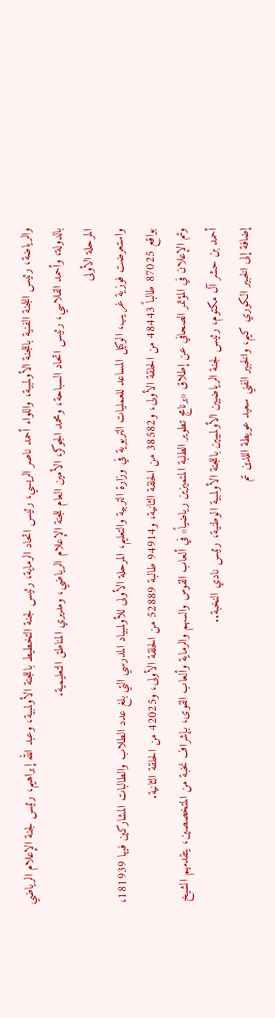والرياضة، رئيس اللجنة الفنية باللجنة الأولمبية، واللواء أحمد ناصر الريسي، رئيس اتحاد الرماية، رئيس لجنة التخطيط باللجنة الأولمبية، وعبد الله إبراهيم، رئيس لجنة الإعلام الرياضي بالدولة، وأحمد الفلاسي، رئيس اتحاد السباحة، ومحمد الجوكر، الأمين العام للجنة الإعلام الرياضي، ومديري المناطق التعليمية.
المرحلة الأولى
واستعرضت فوزية غريب، الوكيل المساعد للعمليات التربوية في وزارة التربية والتعليم، المرحلة الأولى للأولمبياد المدرسي التي بلغ عدد الطلاب والطالبات المشاركين فيها 181939، بواقع 87025 طالباً 48443 من الحلقة الأولى، و38582 من الحلقة الثانية، و94914 طالبة 52889 من الحلقة الأولى، و42025 من الحلقة الثانية.
وتم الإعلان في المؤتمر الصحافي عن إطلاق «برنامج تطوير الطلبة المتميزين رياضياً» في ألعاب القوس والسهم والرماية وألعاب القوى، بإشراف نخبة من المتخصصين، يتقدمهم الشيخ أحمد بن حشر آل مكتوم، رئيس لجنة الرياضيين الأولمبيين باللجنة الأولمبية الوطنية، رئيس نادي النخبة..
إضافة إلى الخبير الكوري كيم، والخبير الفني سعيد عويطة اللذين تم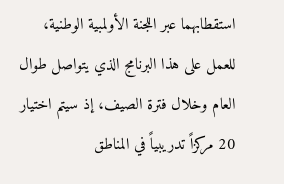استقطابهما عبر اللجنة الأولمبية الوطنية، للعمل على هذا البرنامج الذي يتواصل طوال العام وخلال فترة الصيف، إذ سيتم اختيار 20 مركزاً تدريبياً في المناطق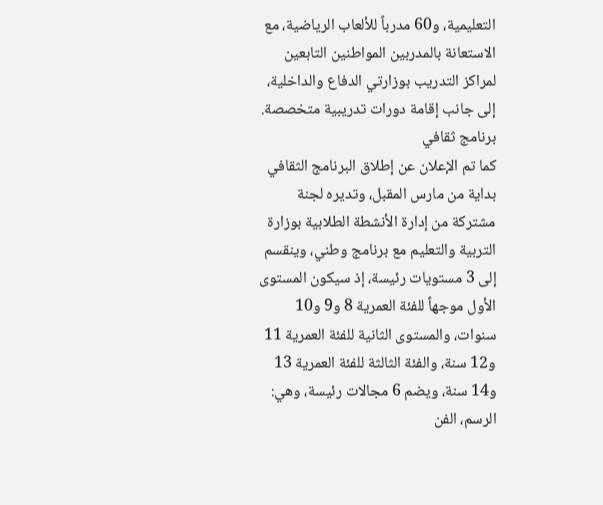التعليمية، و60 مدرباً للألعاب الرياضية، مع الاستعانة بالمدربين المواطنين التابعين لمراكز التدريب بوزارتي الدفاع والداخلية، إلى جانب إقامة دورات تدريبية متخصصة.
برنامج ثقافي
كما تم الإعلان عن إطلاق البرنامج الثقافي بداية من مارس المقبل، وتديره لجنة مشتركة من إدارة الأنشطة الطلابية بوزارة التربية والتعليم مع برنامج وطني، وينقسم إلى 3 مستويات رئيسة، إذ سيكون المستوى الأول موجهاً للفئة العمرية 8 و9 و10 سنوات، والمستوى الثانية للفئة العمرية 11 و12 سنة، والفئة الثالثة للفئة العمرية 13 و14 سنة، ويضم 6 مجالات رئيسة، وهي: الرسم، الفن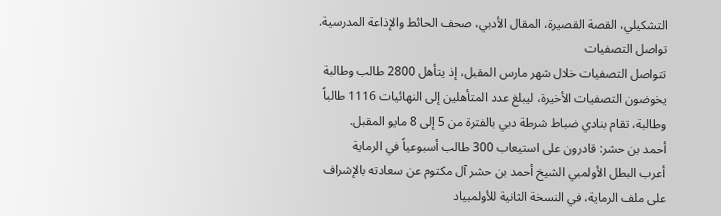التشكيلي، القصة القصيرة، المقال الأدبي، صحف الحائط والإذاعة المدرسية.
تواصل التصفيات
تتواصل التصفيات خلال شهر مارس المقبل، إذ يتأهل 2800 طالب وطالبة يخوضون التصفيات الأخيرة، ليبلغ عدد المتأهلين إلى النهائيات 1116 طالباً وطالبة، تقام بنادي ضباط شرطة دبي بالفترة من 5 إلى 8 مايو المقبل.
أحمد بن حشر: قادرون على استيعاب 300 طالب أسبوعياً في الرماية
أعرب البطل الأولمبي الشيخ أحمد بن حشر آل مكتوم عن سعادته بالإشراف على ملف الرماية، في النسخة الثانية للأولمبياد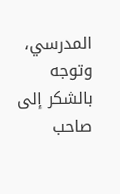المدرسي، وتوجه بالشكر إلى صاحب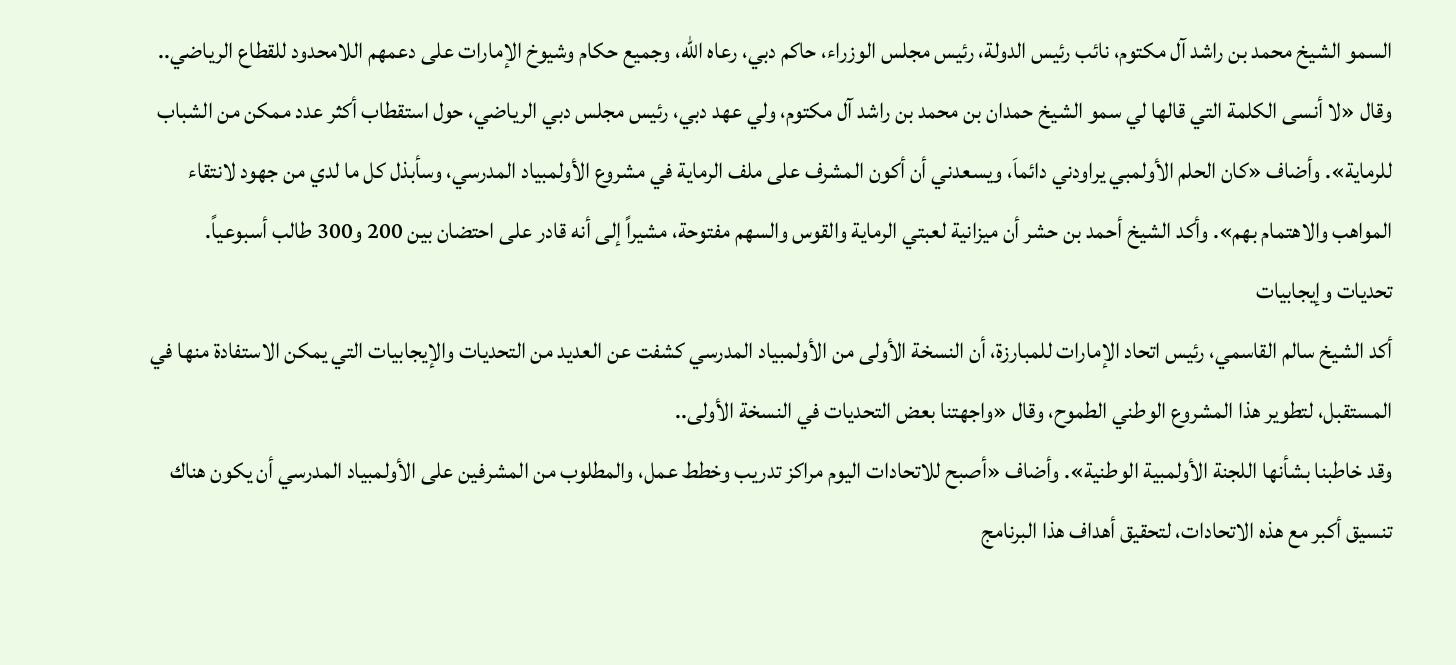السمو الشيخ محمد بن راشد آل مكتوم، نائب رئيس الدولة، رئيس مجلس الوزراء، حاكم دبي، رعاه الله، وجميع حكام وشيوخ الإمارات على دعمهم اللامحدود للقطاع الرياضي..
وقال «لا أنسى الكلمة التي قالها لي سمو الشيخ حمدان بن محمد بن راشد آل مكتوم، ولي عهد دبي، رئيس مجلس دبي الرياضي، حول استقطاب أكثر عدد ممكن من الشباب للرماية». وأضاف «كان الحلم الأولمبي يراودني دائماَ، ويسعدني أن أكون المشرف على ملف الرماية في مشروع الأولمبياد المدرسي، وسأبذل كل ما لدي من جهود لانتقاء المواهب والاهتمام بهم». وأكد الشيخ أحمد بن حشر أن ميزانية لعبتي الرماية والقوس والسهم مفتوحة، مشيراً إلى أنه قادر على احتضان بين 200 و300 طالب أسبوعياً.
تحديات وإيجابيات
أكد الشيخ سالم القاسمي، رئيس اتحاد الإمارات للمبارزة، أن النسخة الأولى من الأولمبياد المدرسي كشفت عن العديد من التحديات والإيجابيات التي يمكن الاستفادة منها في المستقبل، لتطوير هذا المشروع الوطني الطموح، وقال «واجهتنا بعض التحديات في النسخة الأولى..
وقد خاطبنا بشأنها اللجنة الأولمبية الوطنية». وأضاف «أصبح للاتحادات اليوم مراكز تدريب وخطط عمل، والمطلوب من المشرفين على الأولمبياد المدرسي أن يكون هناك تنسيق أكبر مع هذه الاتحادات، لتحقيق أهداف هذا البرنامج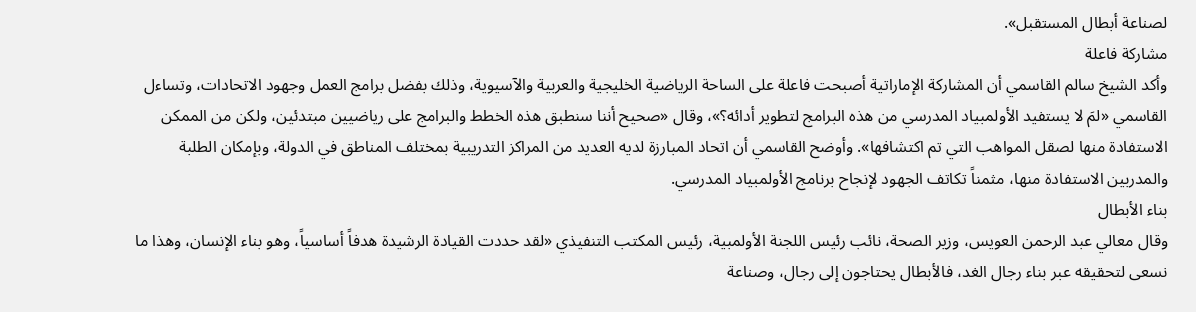لصناعة أبطال المستقبل».
مشاركة فاعلة
وأكد الشيخ سالم القاسمي أن المشاركة الإماراتية أصبحت فاعلة على الساحة الرياضية الخليجية والعربية والآسيوية، وذلك بفضل برامج العمل وجهود الاتحادات، وتساءل القاسمي «لمَ لا يستفيد الأولمبياد المدرسي من هذه البرامج لتطوير أدائه؟»، وقال «صحيح أننا سنطبق هذه الخطط والبرامج على رياضيين مبتدئين، ولكن من الممكن الاستفادة منها لصقل المواهب التي تم اكتشافها». وأوضح القاسمي أن اتحاد المبارزة لديه العديد من المراكز التدريبية بمختلف المناطق في الدولة، وبإمكان الطلبة والمدربين الاستفادة منها، مثمناً تكاتف الجهود لإنجاح برنامج الأولمبياد المدرسي.
بناء الأبطال
وقال معالي عبد الرحمن العويس، وزير الصحة، نائب رئيس اللجنة الأولمبية، رئيس المكتب التنفيذي «لقد حددت القيادة الرشيدة هدفاً أساسياً، وهو بناء الإنسان، وهذا ما نسعى لتحقيقه عبر بناء رجال الغد، فالأبطال يحتاجون إلى رجال، وصناعة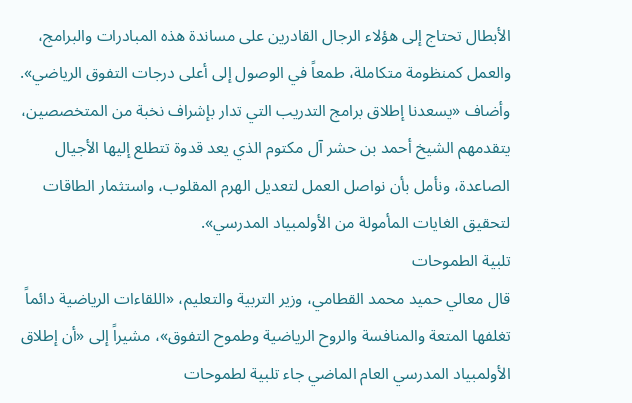الأبطال تحتاج إلى هؤلاء الرجال القادرين على مساندة هذه المبادرات والبرامج، والعمل كمنظومة متكاملة، طمعاً في الوصول إلى أعلى درجات التفوق الرياضي».
وأضاف «يسعدنا إطلاق برامج التدريب التي تدار بإشراف نخبة من المتخصصين، يتقدمهم الشيخ أحمد بن حشر آل مكتوم الذي يعد قدوة تتطلع إليها الأجيال الصاعدة، ونأمل بأن نواصل العمل لتعديل الهرم المقلوب، واستثمار الطاقات لتحقيق الغايات المأمولة من الأولمبياد المدرسي».
تلبية الطموحات
قال معالي حميد محمد القطامي، وزير التربية والتعليم، «اللقاءات الرياضية دائماً تغلفها المتعة والمنافسة والروح الرياضية وطموح التفوق»، مشيراً إلى «أن إطلاق الأولمبياد المدرسي العام الماضي جاء تلبية لطموحات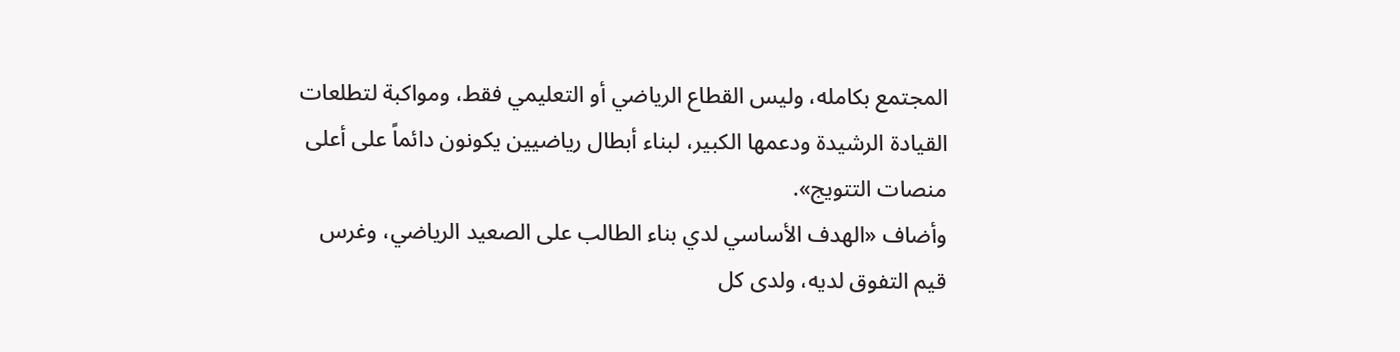المجتمع بكامله، وليس القطاع الرياضي أو التعليمي فقط، ومواكبة لتطلعات القيادة الرشيدة ودعمها الكبير، لبناء أبطال رياضيين يكونون دائماً على أعلى منصات التتويج».
وأضاف «الهدف الأساسي لدي بناء الطالب على الصعيد الرياضي، وغرس قيم التفوق لديه، ولدى كل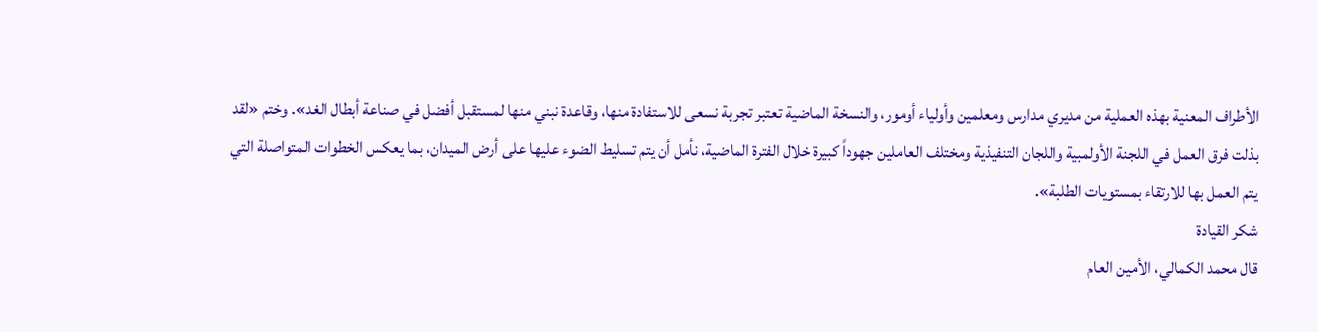الأطراف المعنية بهذه العملية من مديري مدارس ومعلمين وأولياء أومور، والنسخة الماضية تعتبر تجربة نسعى للاستفادة منها، وقاعدة نبني منها لمستقبل أفضل في صناعة أبطال الغد». وختم «لقد بذلت فرق العمل في اللجنة الأولمبية واللجان التنفيذية ومختلف العاملين جهوداً كبيرة خلال الفترة الماضية، نأمل أن يتم تسليط الضوء عليها على أرض الميدان، بما يعكس الخطوات المتواصلة التي يتم العمل بها للارتقاء بمستويات الطلبة».
شكر القيادة
قال محمد الكمالي، الأمين العام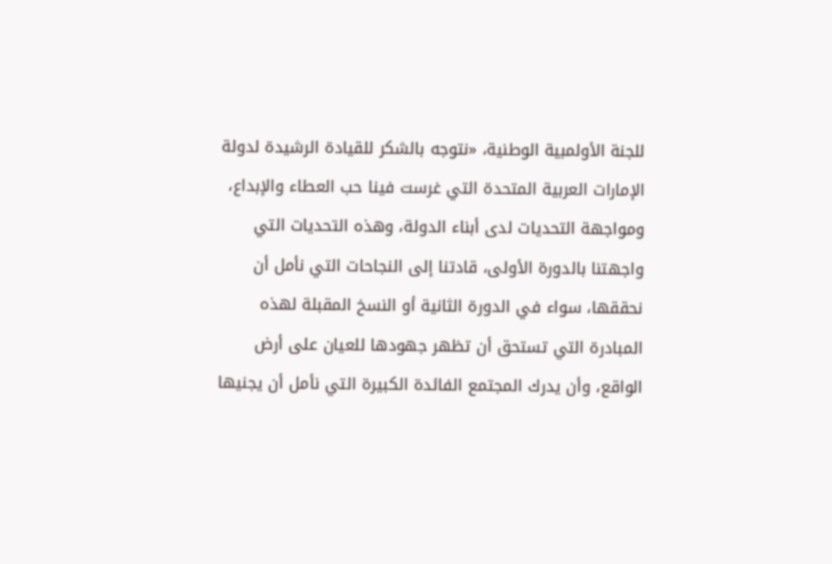للجنة الأولمبية الوطنية، «نتوجه بالشكر للقيادة الرشيدة لدولة الإمارات العربية المتحدة التي غرست فينا حب العطاء والإبداع، ومواجهة التحديات لدى أبناء الدولة، وهذه التحديات التي واجهتنا بالدورة الأولى، قادتنا إلى النجاحات التي نأمل أن نحققها، سواء في الدورة الثانية أو النسخ المقبلة لهذه المبادرة التي تستحق أن تظهر جهودها للعيان على أرض الواقع، وأن يدرك المجتمع الفائدة الكبيرة التي نأمل أن يجنيها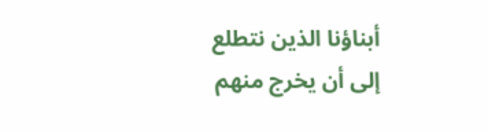أبناؤنا الذين نتطلع إلى أن يخرج منهم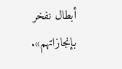أبطال نفخر بإنجازاتهم».